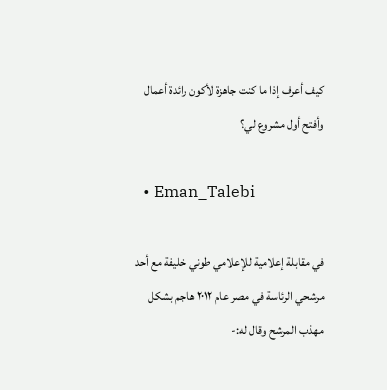كيف أعرف إذا ما كنت جاهزة لأكون رائدة أعمال وأفتح أول مشروع لي؟

  • Eman_Talebi

في مقابلة إعلامية للإعلامي طوني خليفة مع أحد مرشحي الرئاسة في مصر عام ٢٠١٢ هاجم بشكل مهذب المرشح وقال له:-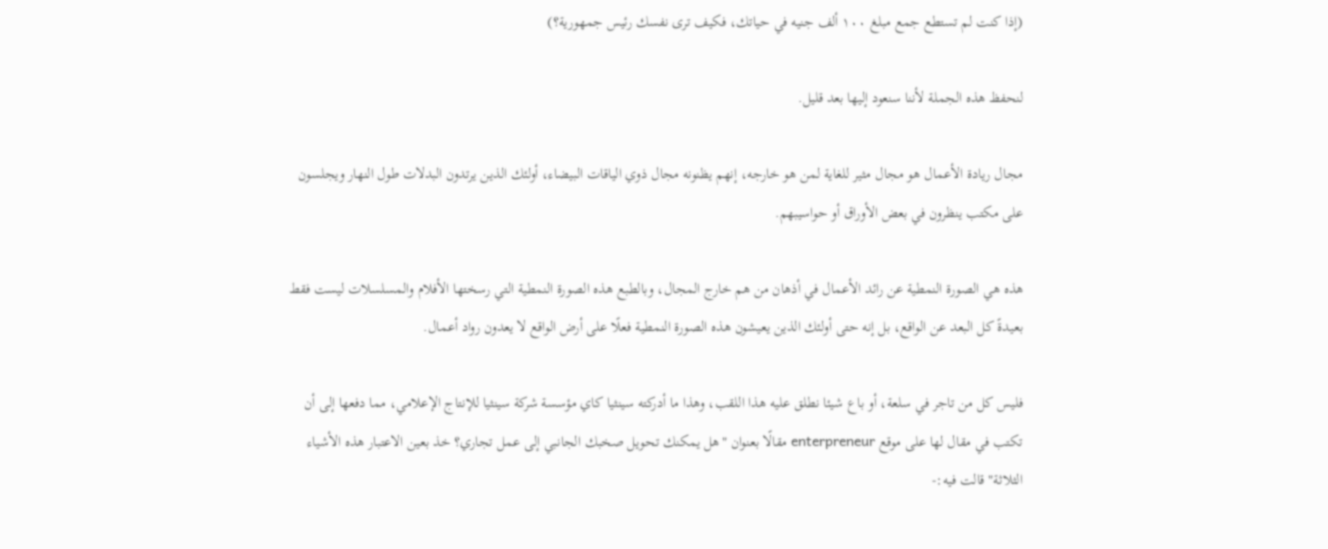(إذا كنت لم تستطع جمع مبلغ ١٠٠ ألف جنيه في حياتك، فكيف ترى نفسك رئيس جمهورية؟)

لنحفظ هذه الجملة لأننا سنعود إليها بعد قليل.

مجال ريادة الأعمال هو مجال مثير للغاية لمن هو خارجه، إنهم يظنونه مجال ذوي الياقات البيضاء، أولئك الذين يرتدون البدلات طول النهار ويجلسون على مكتب ينظرون في بعض الأوراق أو حواسيبهم.

هذه هي الصورة النمطية عن رائد الأعمال في أذهان من هم خارج المجال، وبالطبع هذه الصورة النمطية التي رسختها الأفلام والمسلسلات ليست فقط بعيدةً كل البعد عن الواقع، بل إنه حتى أولئك الذين يعيشون هذه الصورة النمطية فعلًا على أرض الواقع لا يعدون رواد أعمال.

فليس كل من تاجر في سلعة، أو باع شيئا نطلق عليه هذا اللقب، وهذا ما أدركته سينثيا كاي مؤسسة شركة سينثيا للإنتاج الإعلامي، مما دفعها إلى أن تكتب في مقال لها على موقع enterpreneur مقالًا بعنوان "هل يمكنك تحويل صخبك الجانبي إلى عمل تجاري؟ خذ بعين الاعتبار هذه الأشياء الثلاثة" قالت فيه:-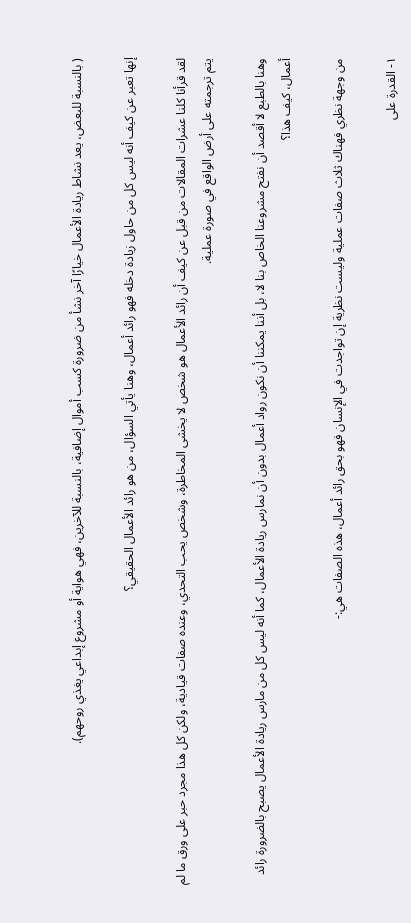( بالنسبة للبعض، يعد نشاط ريادة الأعمال خيارًا آخر نشأ من ضرورة كسب أموال إضافية، بالنسبة للآخرين، فهي هواية أو مشروع إبداعي يغذي روحهم).

إنها تعبر عن كيف أنه ليس كل من حاول زيادة دخله فهو رائد أعمال، وهنا يأتي السؤال، من هو رائد الأعمال الحقيقي؟

لقد قرأنا كلنا عشرات المقالات من قبل عن كيف أن رائد الأعمال هو شخص لا يخشى المخاطرة، وشخص يحب التحدي، وعنده صفات قيادية، ولكن كل هذا مجرد حبر على ورق ما لم يتم ترجمته على أرض الواقع في صورة عملية.

وهنا بالطبع لا أقصد أن نفتح مشروعنا الخاص بنا لا، بل أننا يمكننا أن نكون رواد أعمال بدون أن نمارس ريادة الأعمال، كما أنه ليس كل من مارس ريادة الأعمال يصبح بالضرورة رائد أعمال، كيف هذا؟

من وجهة نظري فهناك ثلاث صفات عملية وليست نظرية إن تواجدت في الإنسان فهو بحق رائد أعمال، هذه الصفات هي:-

١- القدرة على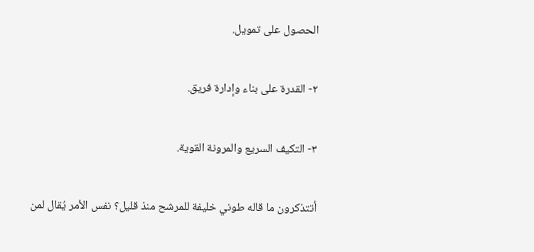الحصول على تمويل.

٢- القدرة على بناء وإدارة فريق.

٣- التكيف السريع والمرونة القوية.

أتتذكرون ما قاله طوني خليفة للمرشح منذ قليل؟ نفس الأمر يُقال لمن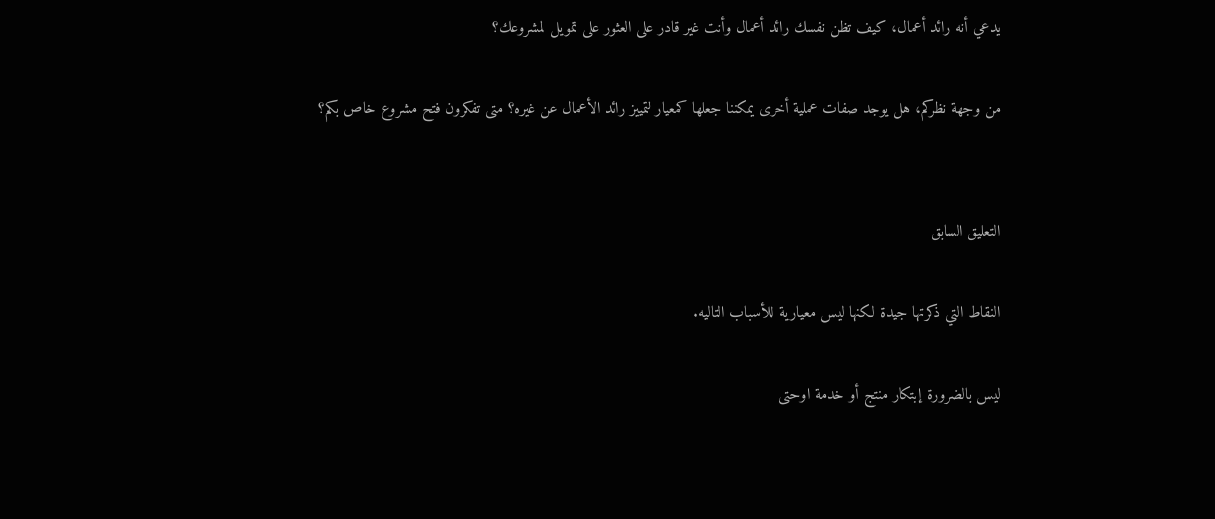يدعي أنه رائد أعمال، كيف تظن نفسك رائد أعمال وأنت غير قادر على العثور على تمويل لمشروعك؟

من وجهة نظركم، هل يوجد صفات عملية أخرى يمكننا جعلها كمعيار لتمييز رائد الأعمال عن غيره؟ متى تفكرون فتح مشروع خاص بكم؟


التعليق السابق

النقاط التي ذكرتها جيدة لكنها ليس معيارية للأسباب التاليه.

ليس بالضرورة إبتكار منتج أو خدمة اوحتى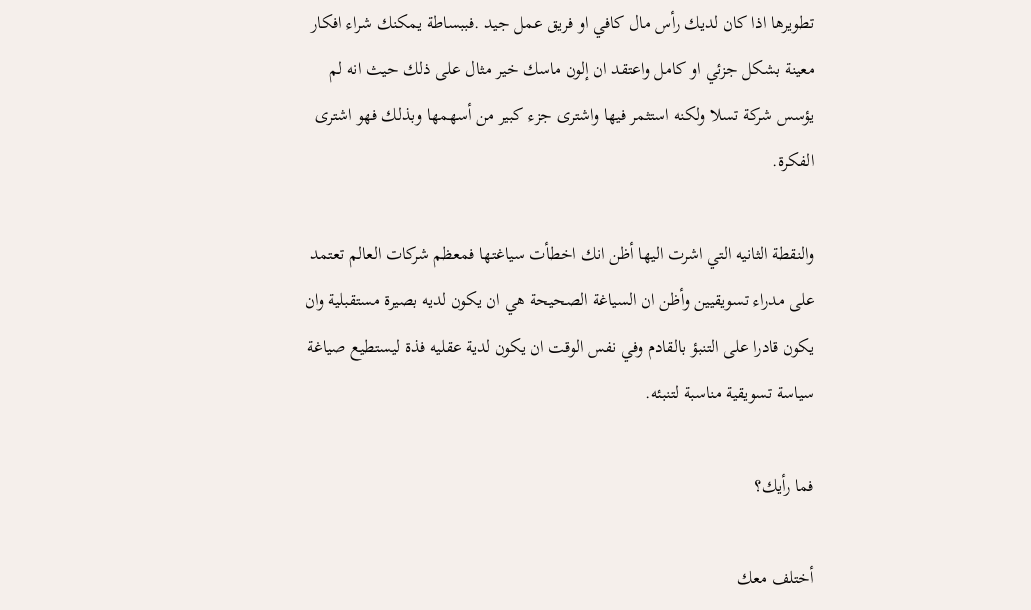تطويرها اذا كان لديك رأس مال كافي او فريق عمل جيد .فببساطة يمكنك شراء افكار معينة بشكل جزئي او كامل واعتقد ان إلون ماسك خير مثال على ذلك حيث انه لم يؤسس شركة تسلا ولكنه استثمر فيها واشترى جزء كبير من أسهمها وبذلك فهو اشترى الفكرة.

والنقطة الثانيه التي اشرت اليها أظن انك اخطأت سياغتها فمعظم شركات العالم تعتمد على مدراء تسويقيين وأظن ان السياغة الصحيحة هي ان يكون لديه بصيرة مستقبلية وان يكون قادرا على التنبؤ بالقادم وفي نفس الوقت ان يكون لدية عقليه فذة ليستطيع صياغة سياسة تسويقية مناسبة لتنبئه.

فما رأيك؟

أختلف معك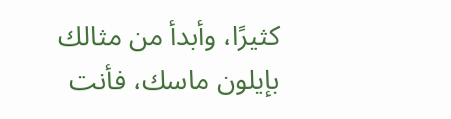كثيرًا، وأبدأ من مثالك بإيلون ماسك، فأنت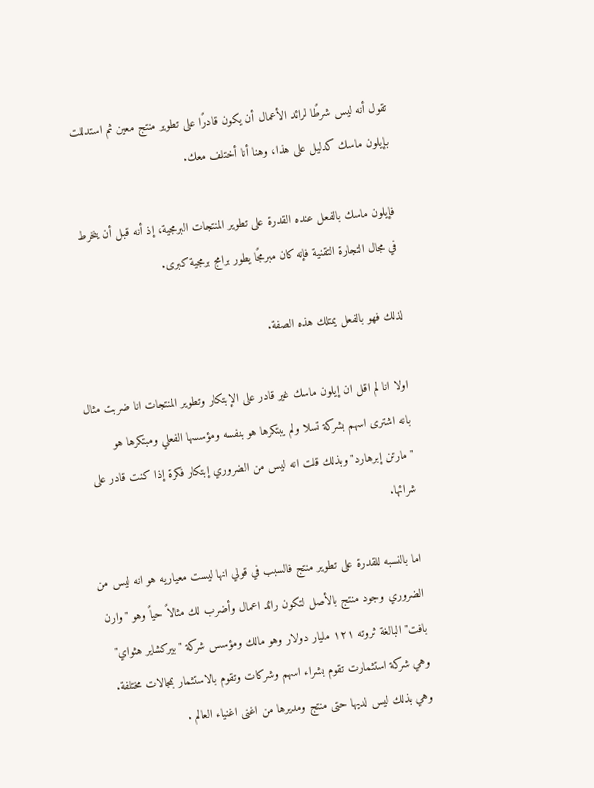تقول أنه ليس شرطًا لرائد الأعمال أن يكون قادرًا على تطوير منتج معين ثم استدللت بإيلون ماسك كدليل على هذا، وهنا أنا أختلف معك.

فإيلون ماسك بالفعل عنده القدرة على تطوير المنتجات البرمجية، إذ أنه قبل أن ينخرط في مجال التجارة التقنية فإنه كان مبرمجًا يطور برامج برمجية كبرى.

لذلك فهو بالفعل يمتلك هذه الصفة.

اولا انا لم اقل ان إيلون ماسك غير قادر على الإبتكار وتطوير المنتجات انا ضربت مثال بانه اشترى اسهم بشركة تسلا ولم يبتكرها هو بنفسه ومؤسسها الفعلي ومبتكرها هو "مارتن إبرهارد"وبذلك قلت انه ليس من الضروري إبتكار فكرة إذا كنت قادر على شرائها.

اما بالنسبه للقدرة على تطوير منتج فالسبب في قولي انها ليست معياريه هو انه ليس من الضروري وجود منتج بالأصل لتكون رائد اعمال وأضرب لك مثالاً حياً وهو "وارن بافت" البالغة ثروته ١٢١ مليار دولار وهو مالك ومؤسس شركة "بيركشاير هثواي" وهي شركة استثمارت تقوم بشراء اسهم وشركات وتقوم بالاستثمار بمجالات مختلفة. وهي بذلك ليس لديها حتى منتج ومديرها من اغنى اغنياء العالم .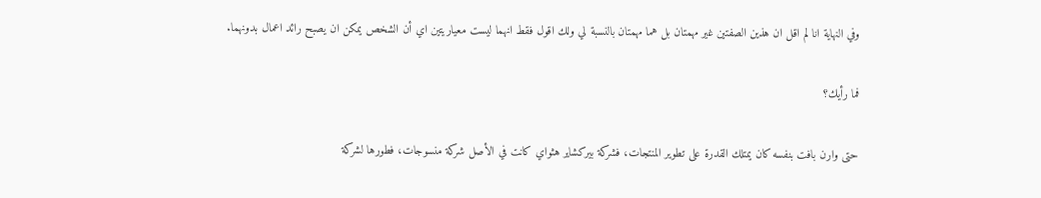وفي النهاية انا لم اقل ان هذين الصفتين غير مهمتان بل هما مهمتان بالنسبة لي ولك اقول فقط انهما ليست معياريتين اي أن الشخص يمكن ان يصبح رائد اعمال بدونهما.

فما رأيك؟

حتى وارن بافت بنفسه كان يمتلك القدرة على تطوير المنتجات، فشركة بيركشاير هثواي كانت في الأصل شركة منسوجات، فطورها لشركة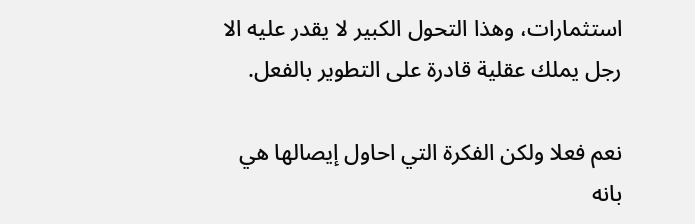استثمارات، وهذا التحول الكبير لا يقدر عليه الا رجل يملك عقلية قادرة على التطوير بالفعل.

نعم فعلا ولكن الفكرة التي احاول إيصالها هي بانه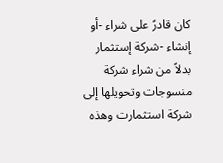كان قادرً على شراء -أو إنشاء -شركة إستثمار بدلاً من شراء شركة منسوجات وتحويلها إلى شركة استثمارت وهذه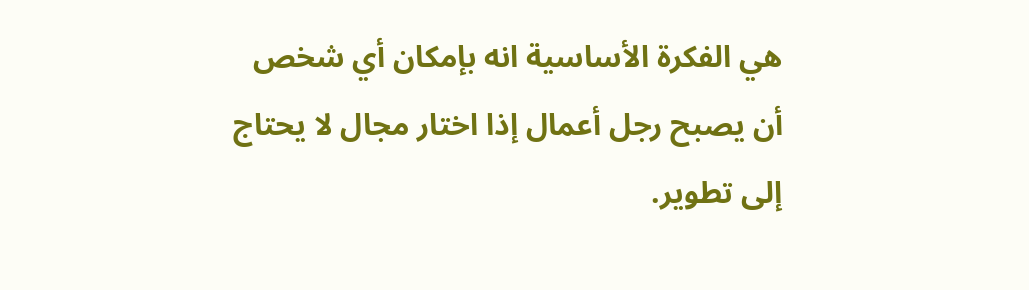هي الفكرة الأساسية انه بإمكان أي شخص أن يصبح رجل أعمال إذا اختار مجال لا يحتاج إلى تطوير.